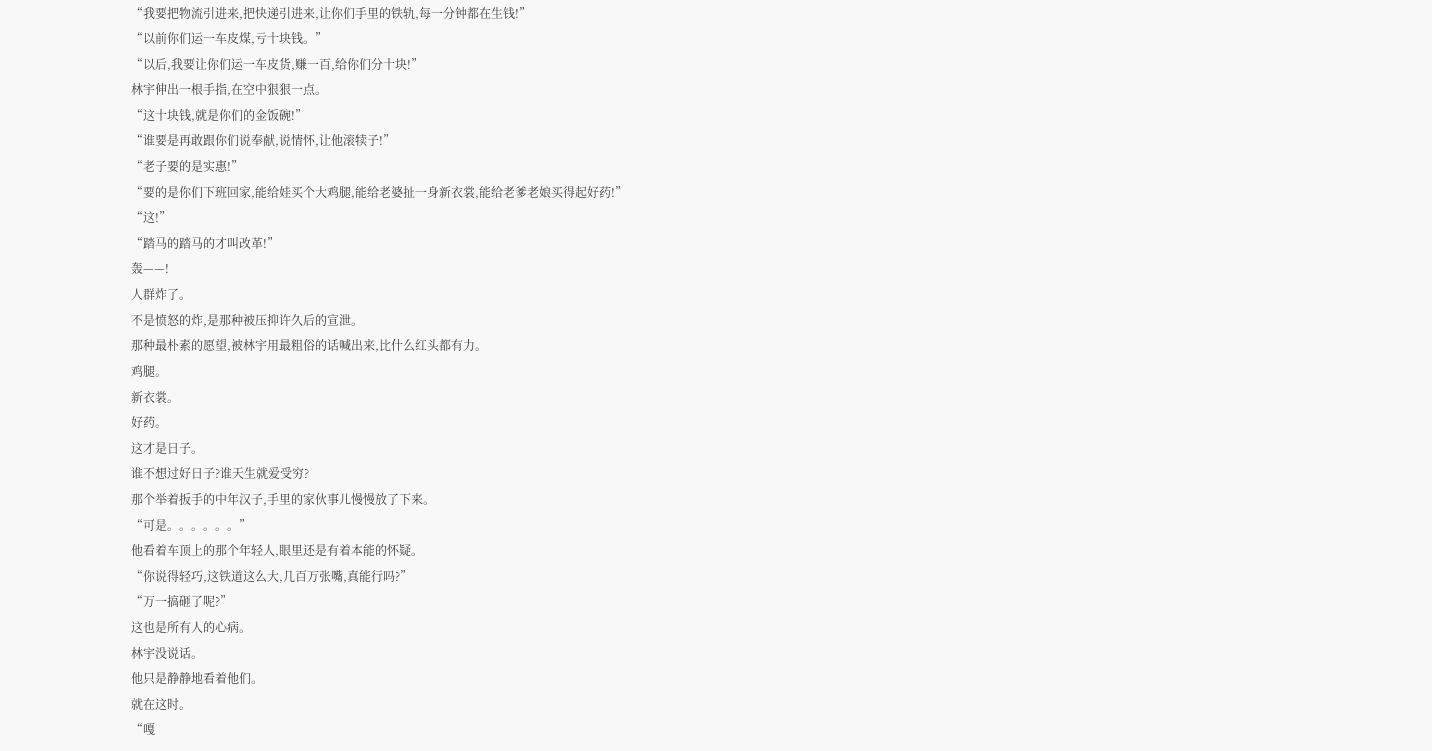“我要把物流引进来,把快递引进来,让你们手里的铁轨,每一分钟都在生钱!”
“以前你们运一车皮煤,亏十块钱。”
“以后,我要让你们运一车皮货,赚一百,给你们分十块!”
林宇伸出一根手指,在空中狠狠一点。
“这十块钱,就是你们的金饭碗!”
“谁要是再敢跟你们说奉献,说情怀,让他滚犊子!”
“老子要的是实惠!”
“要的是你们下班回家,能给娃买个大鸡腿,能给老婆扯一身新衣裳,能给老爹老娘买得起好药!”
“这!”
“踏马的踏马的才叫改革!”
轰——!
人群炸了。
不是愤怒的炸,是那种被压抑许久后的宣泄。
那种最朴素的愿望,被林宇用最粗俗的话喊出来,比什么红头都有力。
鸡腿。
新衣裳。
好药。
这才是日子。
谁不想过好日子?谁天生就爱受穷?
那个举着扳手的中年汉子,手里的家伙事儿慢慢放了下来。
“可是。。。。。。”
他看着车顶上的那个年轻人,眼里还是有着本能的怀疑。
“你说得轻巧,这铁道这么大,几百万张嘴,真能行吗?”
“万一搞砸了呢?”
这也是所有人的心病。
林宇没说话。
他只是静静地看着他们。
就在这时。
“嘎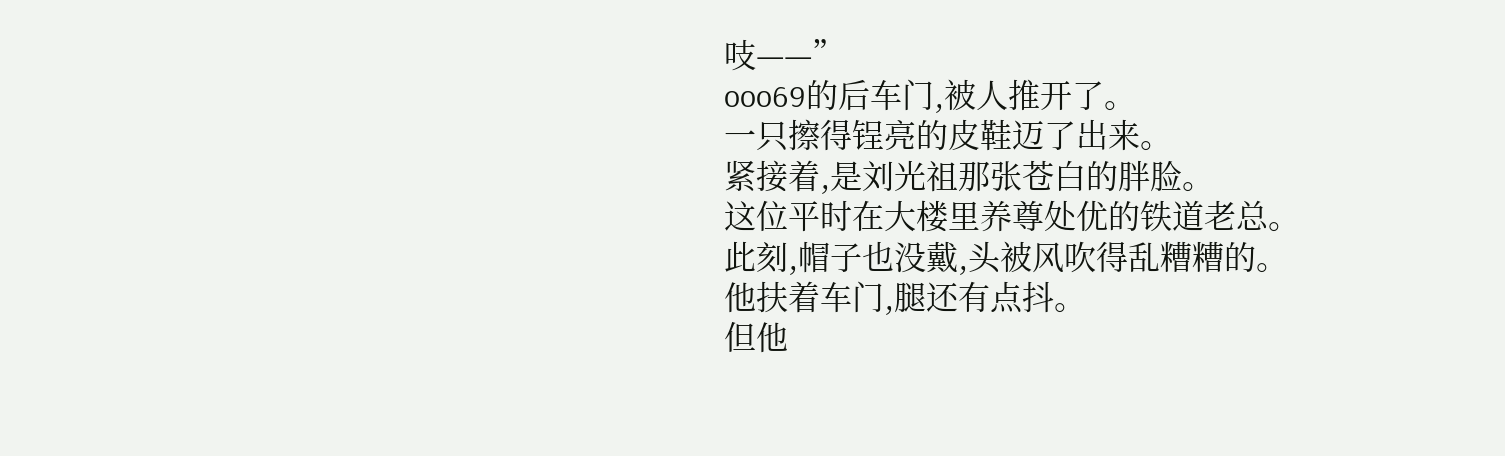吱——”
ooo69的后车门,被人推开了。
一只擦得锃亮的皮鞋迈了出来。
紧接着,是刘光祖那张苍白的胖脸。
这位平时在大楼里养尊处优的铁道老总。
此刻,帽子也没戴,头被风吹得乱糟糟的。
他扶着车门,腿还有点抖。
但他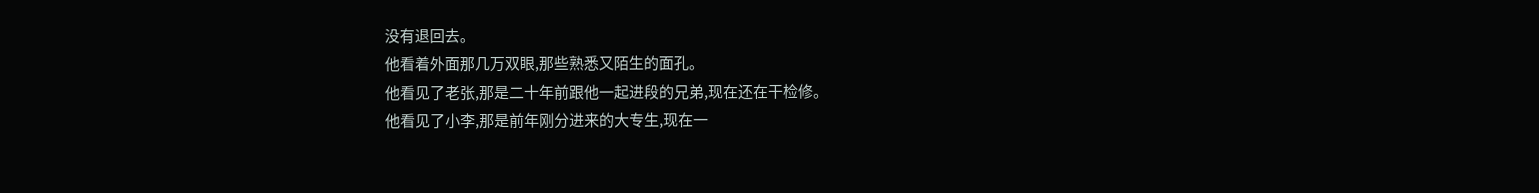没有退回去。
他看着外面那几万双眼,那些熟悉又陌生的面孔。
他看见了老张,那是二十年前跟他一起进段的兄弟,现在还在干检修。
他看见了小李,那是前年刚分进来的大专生,现在一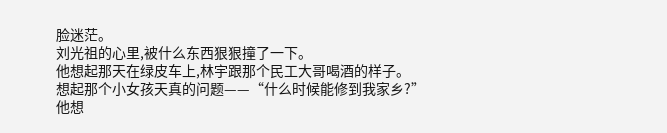脸迷茫。
刘光祖的心里,被什么东西狠狠撞了一下。
他想起那天在绿皮车上,林宇跟那个民工大哥喝酒的样子。
想起那个小女孩天真的问题——“什么时候能修到我家乡?”
他想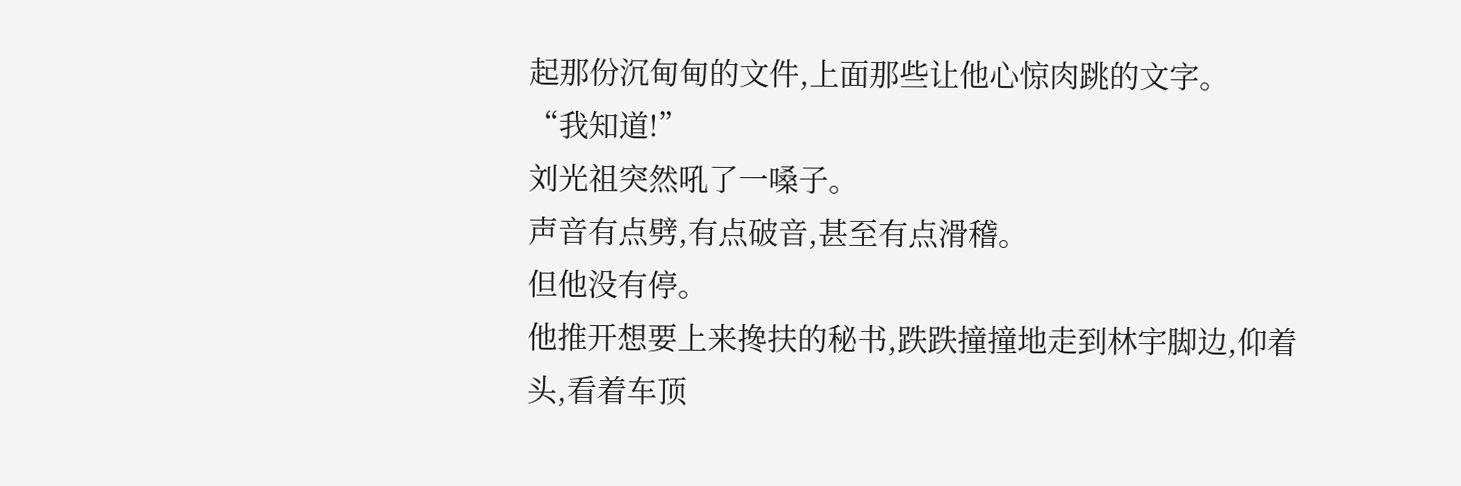起那份沉甸甸的文件,上面那些让他心惊肉跳的文字。
“我知道!”
刘光祖突然吼了一嗓子。
声音有点劈,有点破音,甚至有点滑稽。
但他没有停。
他推开想要上来搀扶的秘书,跌跌撞撞地走到林宇脚边,仰着头,看着车顶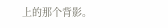上的那个背影。